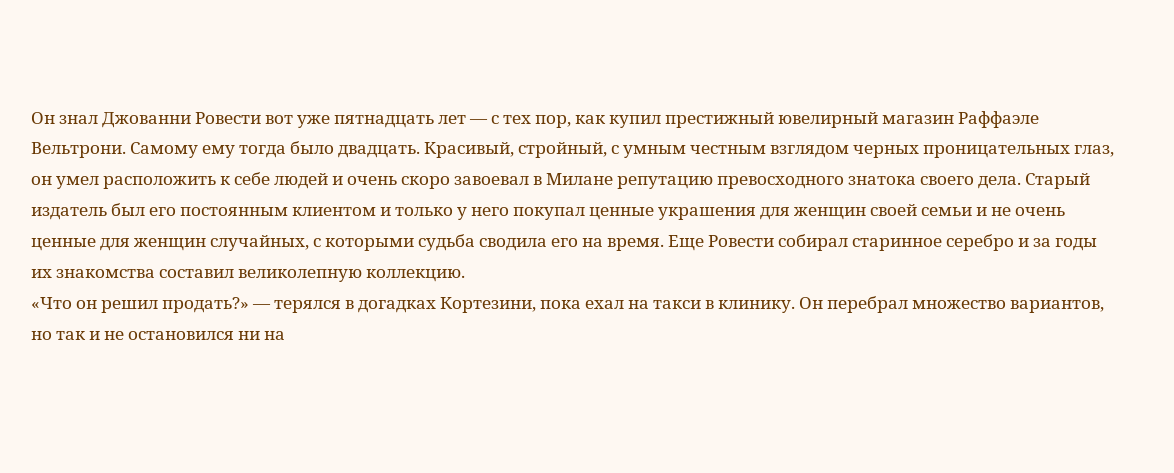Он знал Джованни Ровести вот уже пятнадцать лет — с тех пор, как купил престижный ювелирный магазин Раффаэле Вельтрони. Самому ему тогда было двадцать. Красивый, стройный, с умным честным взглядом черных проницательных глаз, он умел расположить к себе людей и очень скоро завоевал в Милане репутацию превосходного знатока своего дела. Старый издатель был его постоянным клиентом и только у него покупал ценные украшения для женщин своей семьи и не очень ценные для женщин случайных, с которыми судьба сводила его на время. Еще Ровести собирал старинное серебро и за годы их знакомства составил великолепную коллекцию.
«Что он решил продать?» — терялся в догадках Кортезини, пока ехал на такси в клинику. Он перебрал множество вариантов, но так и не остановился ни на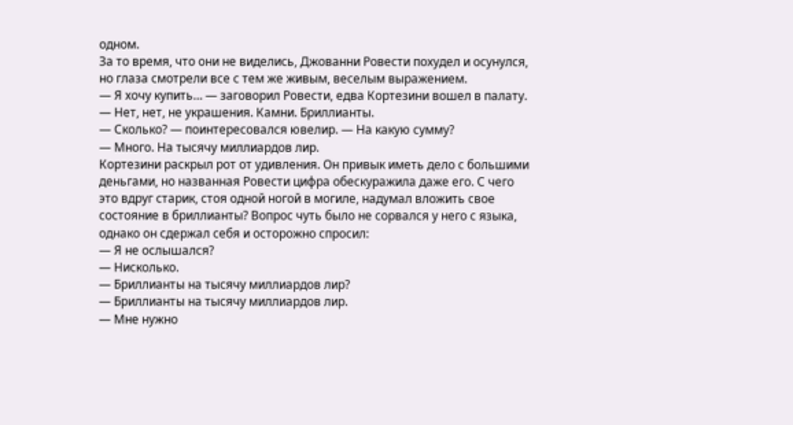одном.
За то время, что они не виделись, Джованни Ровести похудел и осунулся, но глаза смотрели все с тем же живым, веселым выражением.
— Я хочу купить… — заговорил Ровести, едва Кортезини вошел в палату. — Нет, нет, не украшения. Камни. Бриллианты.
— Сколько? — поинтересовался ювелир. — На какую сумму?
— Много. На тысячу миллиардов лир.
Кортезини раскрыл рот от удивления. Он привык иметь дело с большими деньгами, но названная Ровести цифра обескуражила даже его. С чего это вдруг старик, стоя одной ногой в могиле, надумал вложить свое состояние в бриллианты? Вопрос чуть было не сорвался у него с языка, однако он сдержал себя и осторожно спросил:
— Я не ослышался?
— Нисколько.
— Бриллианты на тысячу миллиардов лир?
— Бриллианты на тысячу миллиардов лир.
— Мне нужно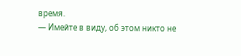время.
— Имейте в виду, об этом никто не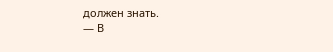должен знать.
— В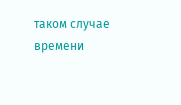таком случае времени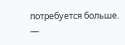потребуется больше.
—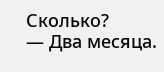Сколько?
— Два месяца.